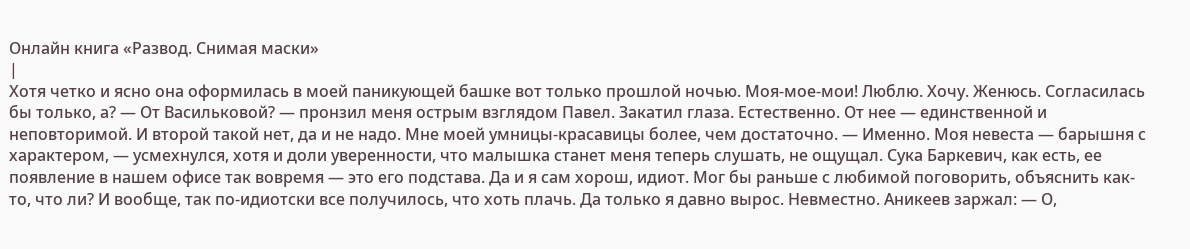Онлайн книга «Развод. Снимая маски»
|
Хотя четко и ясно она оформилась в моей паникующей башке вот только прошлой ночью. Моя-мое-мои! Люблю. Хочу. Женюсь. Согласилась бы только, а? — От Васильковой? — пронзил меня острым взглядом Павел. Закатил глаза. Естественно. От нее — единственной и неповторимой. И второй такой нет, да и не надо. Мне моей умницы-красавицы более, чем достаточно. — Именно. Моя невеста — барышня с характером, — усмехнулся, хотя и доли уверенности, что малышка станет меня теперь слушать, не ощущал. Сука Баркевич, как есть, ее появление в нашем офисе так вовремя — это его подстава. Да и я сам хорош, идиот. Мог бы раньше с любимой поговорить, объяснить как-то, что ли? И вообще, так по-идиотски все получилось, что хоть плачь. Да только я давно вырос. Невместно. Аникеев заржал: — О,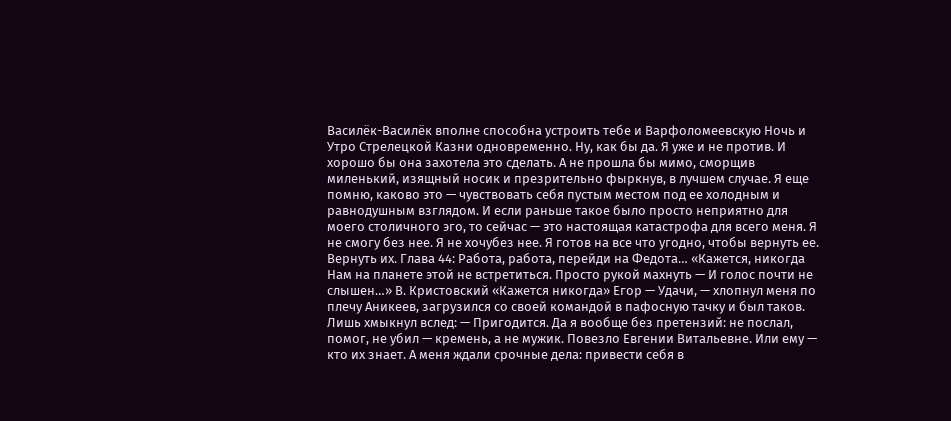Василёк-Василёк вполне способна устроить тебе и Варфоломеевскую Ночь и Утро Стрелецкой Казни одновременно. Ну, как бы да. Я уже и не против. И хорошо бы она захотела это сделать. А не прошла бы мимо, сморщив миленький, изящный носик и презрительно фыркнув, в лучшем случае. Я еще помню, каково это — чувствовать себя пустым местом под ее холодным и равнодушным взглядом. И если раньше такое было просто неприятно для моего столичного эго, то сейчас — это настоящая катастрофа для всего меня. Я не смогу без нее. Я не хочубез нее. Я готов на все что угодно, чтобы вернуть ее. Вернуть их. Глава 44: Работа, работа, перейди на Федота… «Кажется, никогда Нам на планете этой не встретиться. Просто рукой махнуть — И голос почти не слышен…» В. Кристовский «Кажется никогда» Егор — Удачи, — хлопнул меня по плечу Аникеев, загрузился со своей командой в пафосную тачку и был таков. Лишь хмыкнул вслед: — Пригодится. Да я вообще без претензий: не послал, помог, не убил — кремень, а не мужик. Повезло Евгении Витальевне. Или ему — кто их знает. А меня ждали срочные дела: привести себя в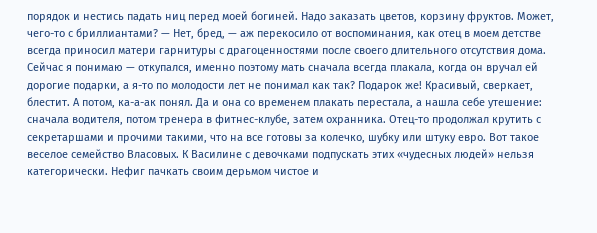порядок и нестись падать ниц перед моей богиней. Надо заказать цветов, корзину фруктов. Может, чего-то с бриллиантами? — Нет, бред, — аж перекосило от воспоминания, как отец в моем детстве всегда приносил матери гарнитуры с драгоценностями после своего длительного отсутствия дома. Сейчас я понимаю — откупался, именно поэтому мать сначала всегда плакала, когда он вручал ей дорогие подарки, а я-то по молодости лет не понимал как так? Подарок же! Красивый, сверкает, блестит. А потом, ка-а-ак понял. Да и она со временем плакать перестала, а нашла себе утешение: сначала водителя, потом тренера в фитнес-клубе, затем охранника. Отец-то продолжал крутить с секретаршами и прочими такими, что на все готовы за колечко, шубку или штуку евро. Вот такое веселое семейство Власовых. К Василине с девочками подпускать этих «чудесных людей» нельзя категорически. Нефиг пачкать своим дерьмом чистое и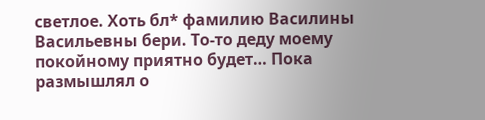светлое. Хоть бл* фамилию Василины Васильевны бери. То-то деду моему покойному приятно будет… Пока размышлял о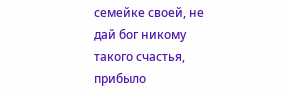семейке своей, не дай бог никому такого счастья, прибыло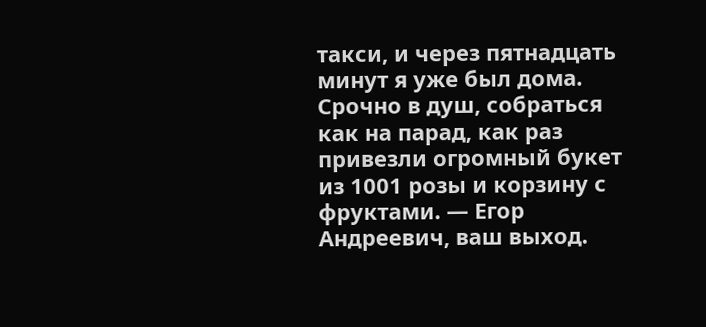такси, и через пятнадцать минут я уже был дома. Срочно в душ, собраться как на парад, как раз привезли огромный букет из 1001 розы и корзину с фруктами. — Егор Андреевич, ваш выход.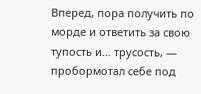Вперед, пора получить по морде и ответить за свою тупость и… трусость, — пробормотал себе под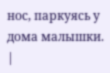нос, паркуясь у дома малышки. |